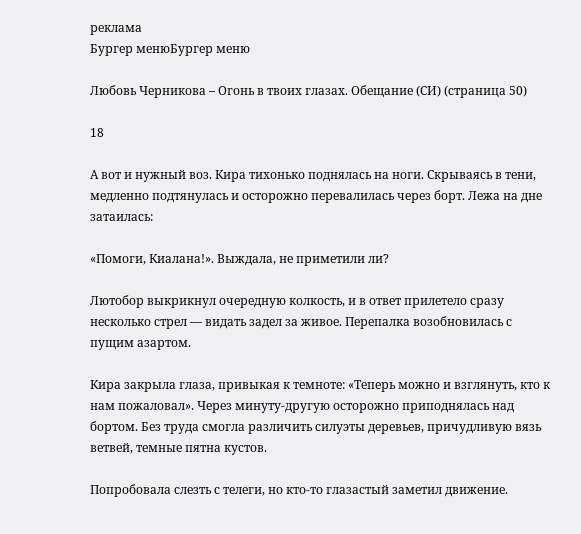реклама
Бургер менюБургер меню

Любовь Черникова – Огонь в твоих глазах. Обещание (СИ) (страница 50)

18

А вот и нужный воз. Кира тихонько поднялась на ноги. Скрываясь в тени, медленно подтянулась и осторожно перевалилась через борт. Лежа на дне затаилась:

«Помоги, Киалана!». Выждала, не приметили ли?

Лютобор выкрикнул очередную колкость, и в ответ прилетело сразу несколько стрел — видать задел за живое. Перепалка возобновилась с пущим азартом.

Кира закрыла глаза, привыкая к темноте: «Теперь можно и взглянуть, кто к нам пожаловал». Через минуту-другую осторожно приподнялась над бортом. Без труда смогла различить силуэты деревьев, причудливую вязь ветвей, темные пятна кустов.

Попробовала слезть с телеги, но кто-то глазастый заметил движение.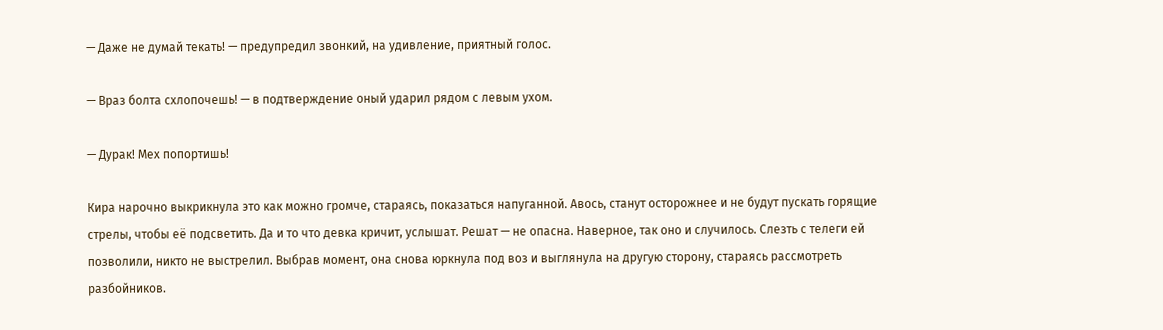— Даже не думай текать! — предупредил звонкий, на удивление, приятный голос.

— Враз болта схлопочешь! — в подтверждение оный ударил рядом с левым ухом.

— Дурак! Мех попортишь!

Кира нарочно выкрикнула это как можно громче, стараясь, показаться напуганной. Авось, станут осторожнее и не будут пускать горящие стрелы, чтобы её подсветить. Да и то что девка кричит, услышат. Решат — не опасна. Наверное, так оно и случилось. Слезть с телеги ей позволили, никто не выстрелил. Выбрав момент, она снова юркнула под воз и выглянула на другую сторону, стараясь рассмотреть разбойников.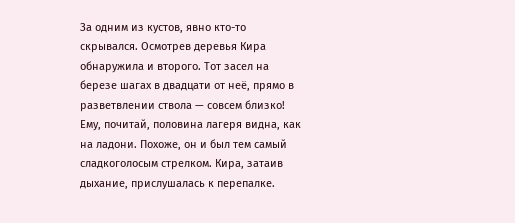За одним из кустов, явно кто-то скрывался. Осмотрев деревья Кира обнаружила и второго. Тот засел на березе шагах в двадцати от неё, прямо в разветвлении ствола — совсем близко! Ему, почитай, половина лагеря видна, как на ладони. Похоже, он и был тем самый сладкоголосым стрелком. Кира, затаив дыхание, прислушалась к перепалке.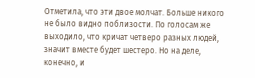Отметила, что эти двое молчат. Больше никого не было видно поблизости. По голосам же выходило, что кричат четверо разных людей, значит вместе будет шестеро. Но на деле, конечно, и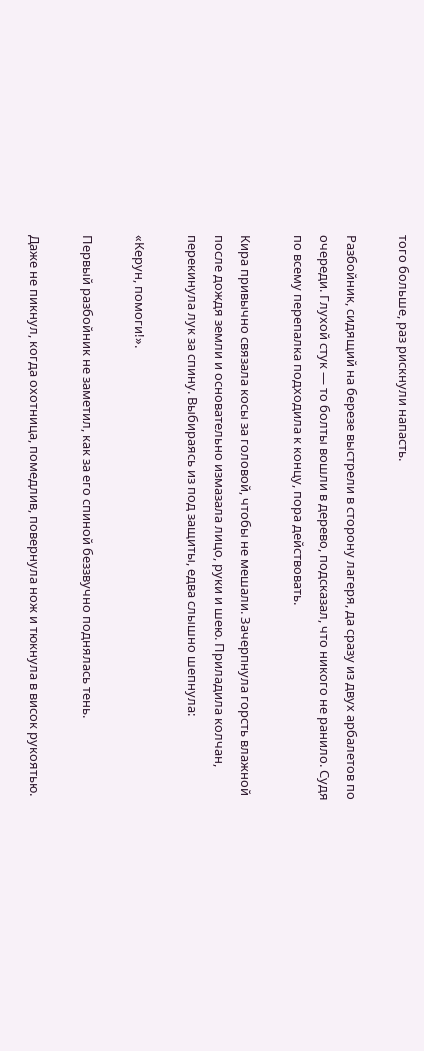того больше, раз рискнули напасть.

Разбойник, сидящий на березе выстрели в сторону лагеря, да сразу из двух арбалетов по очереди. Глухой стук — то болты вошли в дерево, подсказал, что никого не ранило. Судя по всему перепалка подходила к концу, пора действовать.

Кира привычно связала косы за головой, чтобы не мешали. Зачерпнула горсть влажной после дождя земли и основательно измазала лицо, руки и шею. Приладила колчан, перекинула лук за спину. Выбираясь из под защиты, едва слышно шепнула:

«Керун, помоги!».

Первый разбойник не заметил, как за его спиной беззвучно поднялась тень.

Даже не пикнул, когда охотница, помедлив, повернула нож и тюкнула в висок рукоятью.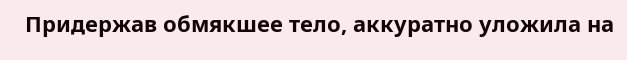Придержав обмякшее тело, аккуратно уложила на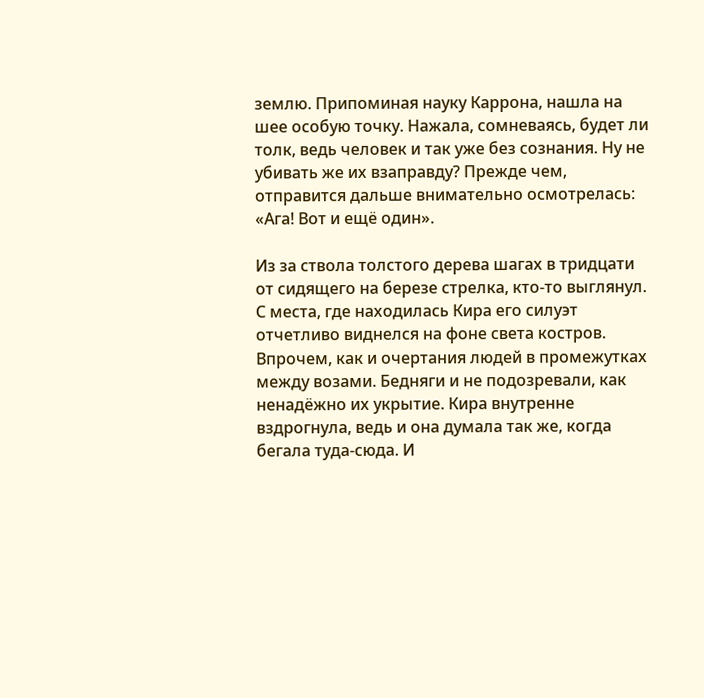землю. Припоминая науку Каррона, нашла на шее особую точку. Нажала, сомневаясь, будет ли толк, ведь человек и так уже без сознания. Ну не убивать же их взаправду? Прежде чем, отправится дальше внимательно осмотрелась: «Ага! Вот и ещё один».

Из за ствола толстого дерева шагах в тридцати от сидящего на березе стрелка, кто-то выглянул. С места, где находилась Кира его силуэт отчетливо виднелся на фоне света костров. Впрочем, как и очертания людей в промежутках между возами. Бедняги и не подозревали, как ненадёжно их укрытие. Кира внутренне вздрогнула, ведь и она думала так же, когда бегала туда-сюда. И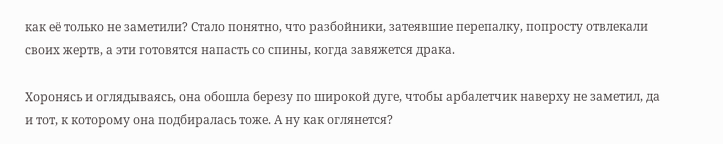как её только не заметили? Стало понятно, что разбойники, затеявшие перепалку, попросту отвлекали своих жертв, а эти готовятся напасть со спины, когда завяжется драка.

Хоронясь и оглядываясь, она обошла березу по широкой дуге, чтобы арбалетчик наверху не заметил, да и тот, к которому она подбиралась тоже. А ну как оглянется?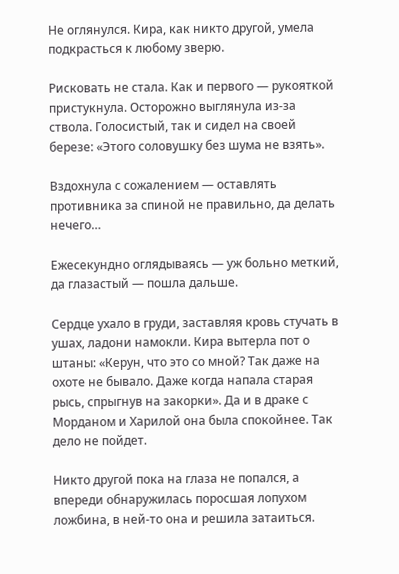Не оглянулся. Кира, как никто другой, умела подкрасться к любому зверю.

Рисковать не стала. Как и первого — рукояткой пристукнула. Осторожно выглянула из-за ствола. Голосистый, так и сидел на своей березе: «Этого соловушку без шума не взять».

Вздохнула с сожалением — оставлять противника за спиной не правильно, да делать нечего…

Ежесекундно оглядываясь — уж больно меткий, да глазастый — пошла дальше.

Сердце ухало в груди, заставляя кровь стучать в ушах, ладони намокли. Кира вытерла пот о штаны: «Керун, что это со мной? Так даже на охоте не бывало. Даже когда напала старая рысь, спрыгнув на закорки». Да и в драке с Морданом и Харилой она была спокойнее. Так дело не пойдет.

Никто другой пока на глаза не попался, а впереди обнаружилась поросшая лопухом ложбина, в ней-то она и решила затаиться.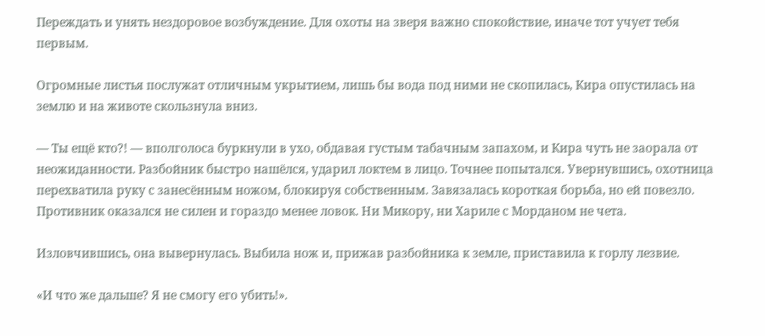Переждать и унять нездоровое возбуждение. Для охоты на зверя важно спокойствие, иначе тот учует тебя первым.

Огромные листья послужат отличным укрытием, лишь бы вода под ними не скопилась, Кира опустилась на землю и на животе скользнула вниз.

— Ты ещё кто?! — вполголоса буркнули в ухо, обдавая густым табачным запахом, и Кира чуть не заорала от неожиданности. Разбойник быстро нашёлся, ударил локтем в лицо. Точнее попытался. Увернувшись, охотница перехватила руку с занесённым ножом, блокируя собственным. Завязалась короткая борьба, но ей повезло. Противник оказался не силен и гораздо менее ловок. Ни Микору, ни Хариле с Морданом не чета.

Изловчившись, она вывернулась. Выбила нож и, прижав разбойника к земле, приставила к горлу лезвие.

«И что же дальше? Я не смогу его убить!».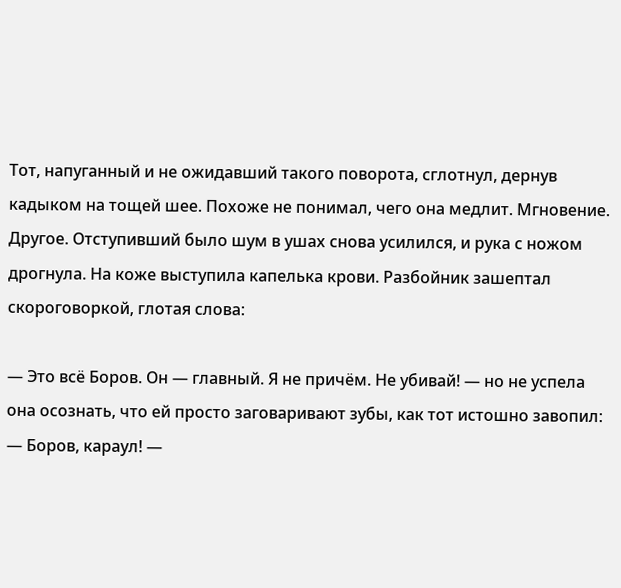Тот, напуганный и не ожидавший такого поворота, сглотнул, дернув кадыком на тощей шее. Похоже не понимал, чего она медлит. Мгновение. Другое. Отступивший было шум в ушах снова усилился, и рука с ножом дрогнула. На коже выступила капелька крови. Разбойник зашептал скороговоркой, глотая слова:

— Это всё Боров. Он — главный. Я не причём. Не убивай! — но не успела она осознать, что ей просто заговаривают зубы, как тот истошно завопил: — Боров, караул! —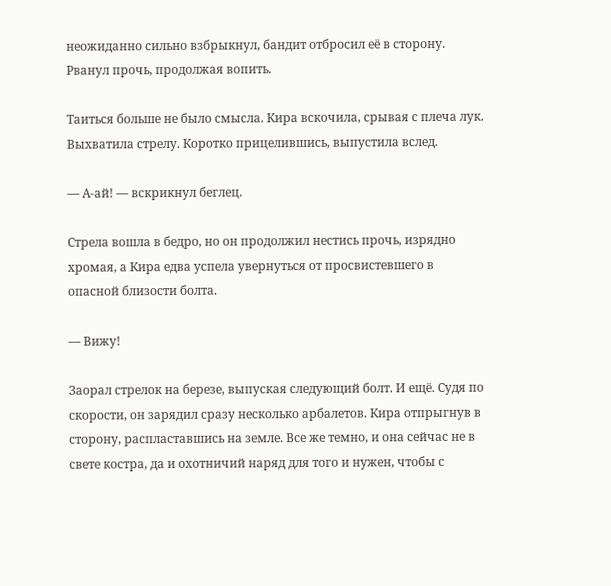неожиданно сильно взбрыкнул, бандит отбросил её в сторону. Рванул прочь, продолжая вопить.

Таиться больше не было смысла. Кира вскочила, срывая с плеча лук. Выхватила стрелу. Коротко прицелившись, выпустила вслед.

— А-ай! — вскрикнул беглец.

Стрела вошла в бедро, но он продолжил нестись прочь, изрядно хромая, а Кира едва успела увернуться от просвистевшего в опасной близости болта.

— Вижу!

Заорал стрелок на березе, выпуская следующий болт. И ещё. Судя по скорости, он зарядил сразу несколько арбалетов. Кира отпрыгнув в сторону, распластавшись на земле. Все же темно, и она сейчас не в свете костра, да и охотничий наряд для того и нужен, чтобы с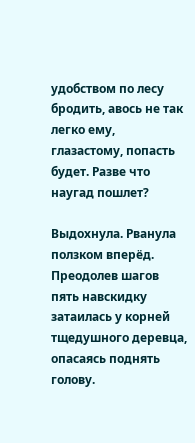удобством по лесу бродить, авось не так легко ему, глазастому, попасть будет. Разве что наугад пошлет?

Выдохнула. Рванула ползком вперёд. Преодолев шагов пять навскидку затаилась у корней тщедушного деревца, опасаясь поднять голову.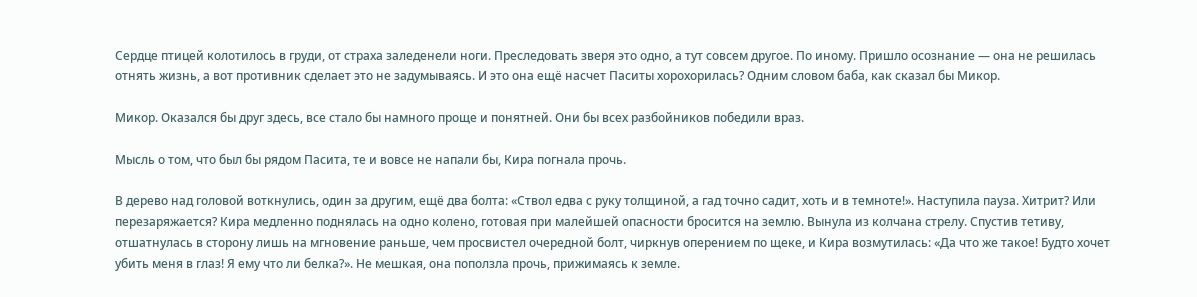Сердце птицей колотилось в груди, от страха заледенели ноги. Преследовать зверя это одно, а тут совсем другое. По иному. Пришло осознание — она не решилась отнять жизнь, а вот противник сделает это не задумываясь. И это она ещё насчет Паситы хорохорилась? Одним словом баба, как сказал бы Микор.

Микор. Оказался бы друг здесь, все стало бы намного проще и понятней. Они бы всех разбойников победили враз.

Мысль о том, что был бы рядом Пасита, те и вовсе не напали бы, Кира погнала прочь.

В дерево над головой воткнулись, один за другим, ещё два болта: «Ствол едва с руку толщиной, а гад точно садит, хоть и в темноте!». Наступила пауза. Хитрит? Или перезаряжается? Кира медленно поднялась на одно колено, готовая при малейшей опасности бросится на землю. Вынула из колчана стрелу. Спустив тетиву, отшатнулась в сторону лишь на мгновение раньше, чем просвистел очередной болт, чиркнув оперением по щеке, и Кира возмутилась: «Да что же такое! Будто хочет убить меня в глаз! Я ему что ли белка?». Не мешкая, она поползла прочь, прижимаясь к земле.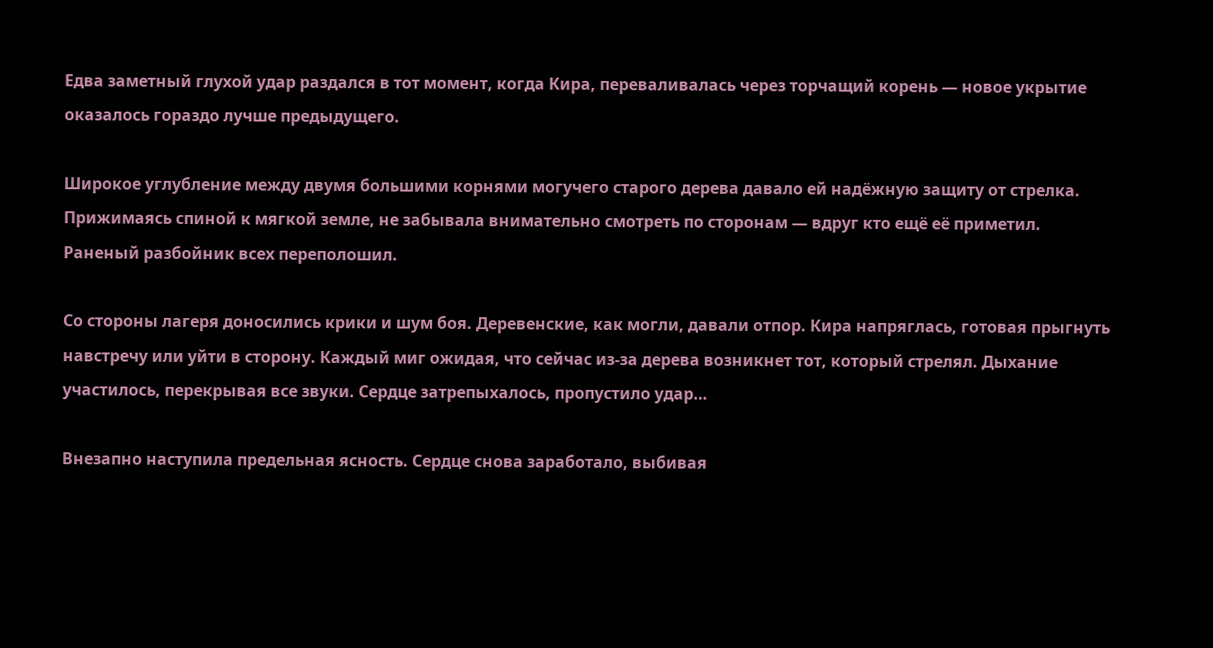Едва заметный глухой удар раздался в тот момент, когда Кира, переваливалась через торчащий корень — новое укрытие оказалось гораздо лучше предыдущего.

Широкое углубление между двумя большими корнями могучего старого дерева давало ей надёжную защиту от стрелка. Прижимаясь спиной к мягкой земле, не забывала внимательно смотреть по сторонам — вдруг кто ещё её приметил. Раненый разбойник всех переполошил.

Со стороны лагеря доносились крики и шум боя. Деревенские, как могли, давали отпор. Кира напряглась, готовая прыгнуть навстречу или уйти в сторону. Каждый миг ожидая, что сейчас из-за дерева возникнет тот, который стрелял. Дыхание участилось, перекрывая все звуки. Сердце затрепыхалось, пропустило удар…

Внезапно наступила предельная ясность. Сердце снова заработало, выбивая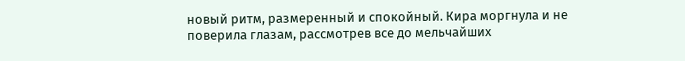новый ритм, размеренный и спокойный. Кира моргнула и не поверила глазам, рассмотрев все до мельчайших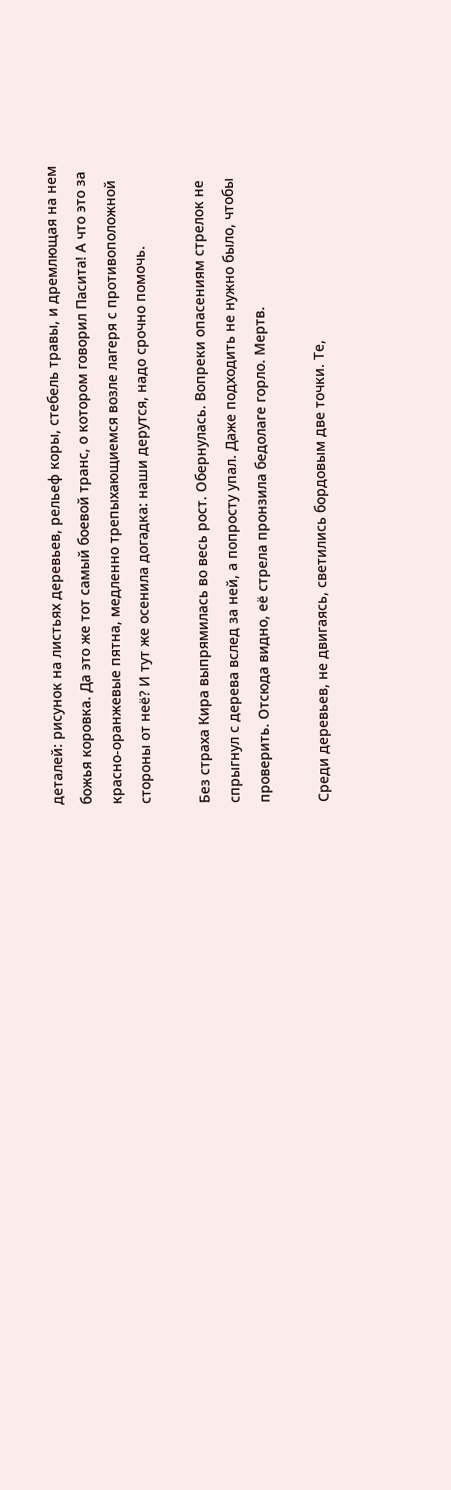деталей: рисунок на листьях деревьев, рельеф коры, стебель травы, и дремлющая на нем божья коровка. Да это же тот самый боевой транс, о котором говорил Пасита! А что это за красно-оранжевые пятна, медленно трепыхающиемся возле лагеря с противоположной стороны от неё? И тут же осенила догадка: наши дерутся, надо срочно помочь.

Без страха Кира выпрямилась во весь рост. Обернулась. Вопреки опасениям стрелок не спрыгнул с дерева вслед за ней, а попросту упал. Даже подходить не нужно было, чтобы проверить. Отсюда видно, её стрела пронзила бедолаге горло. Мертв.

Среди деревьев, не двигаясь, светились бордовым две точки. Те,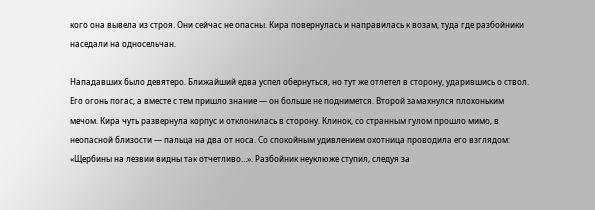кого она вывела из строя. Они сейчас не опасны. Кира повернулась и направилась к возам, туда где разбойники наседали на односельчан.

Нападавших было девятеро. Ближайший едва успел обернуться, но тут же отлетел в сторону, ударившись о ствол. Его огонь погас, а вместе с тем пришло знание — он больше не поднимется. Второй замахнулся плохоньким мечом. Кира чуть развернула корпус и отклонилась в сторону. Клинок, со странным гулом прошло мимо, в неопасной близости — пальца на два от носа. Со спокойным удивлением охотница проводила его взглядом: «Щербины на лезвии видны так отчетливо…». Разбойник неуклюже ступил, следуя за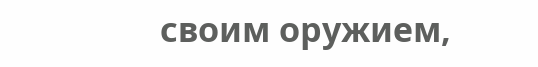своим оружием,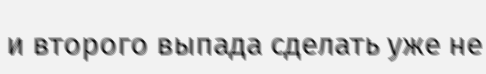и второго выпада сделать уже не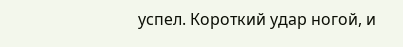успел. Короткий удар ногой, и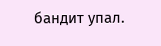бандит упал.